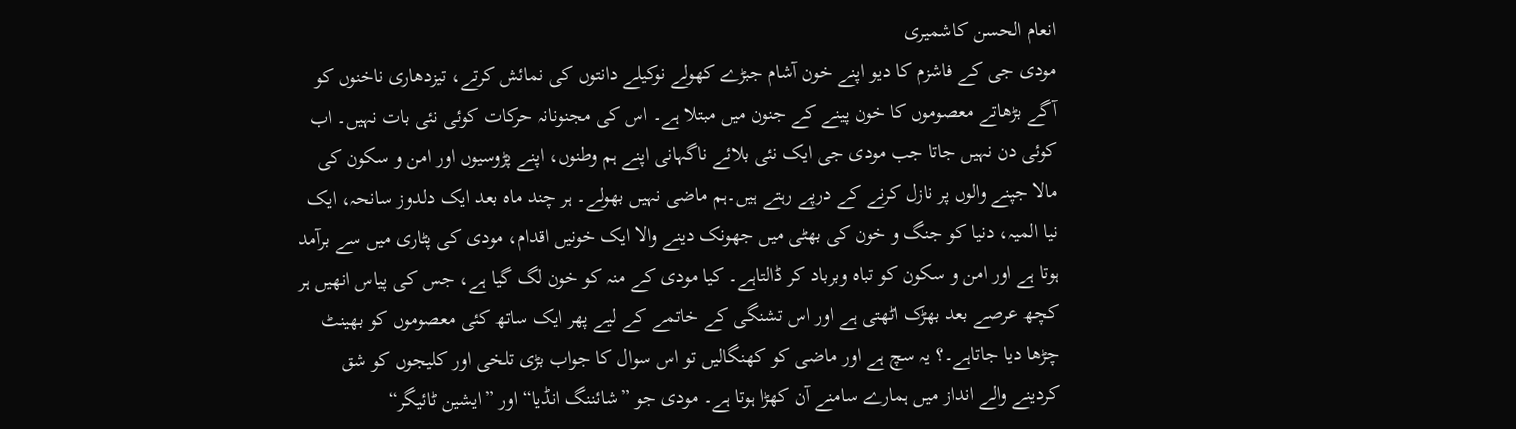انعام الحسن کاشمیری
مودی جی کے فاشزم کا دیو اپنے خون آشام جبڑے کھولے نوکیلے دانتوں کی نمائش کرتے، تیزدھاری ناخنوں کو آگے بڑھاتے معصوموں کا خون پینے کے جنون میں مبتلا ہے۔ اس کی مجنونانہ حرکات کوئی نئی بات نہیں۔ اب کوئی دن نہیں جاتا جب مودی جی ایک نئی بلائے ناگہانی اپنے ہم وطنوں، اپنے پڑوسیوں اور امن و سکون کی مالا جپنے والوں پر نازل کرنے کے درپے رہتے ہیں۔ہم ماضی نہیں بھولے۔ ہر چند ماہ بعد ایک دلدوز سانحہ، ایک نیا المیہ، دنیا کو جنگ و خون کی بھٹی میں جھونک دینے والا ایک خونیں اقدام، مودی کی پٹاری میں سے برآمد ہوتا ہے اور امن و سکون کو تباہ وبرباد کر ڈالتاہے۔ کیا مودی کے منہ کو خون لگ گیا ہے، جس کی پیاس انھیں ہر کچھ عرصے بعد بھڑک اٹھتی ہے اور اس تشنگی کے خاتمے کے لیے پھر ایک ساتھ کئی معصوموں کو بھینٹ چڑھا دیا جاتاہے۔؟ یہ سچ ہے اور ماضی کو کھنگالیں تو اس سوال کا جواب بڑی تلخی اور کلیجوں کو شق کردینے والے انداز میں ہمارے سامنے آن کھڑا ہوتا ہے۔ مودی جو ”شائننگ انڈیا“ اور ”ایشین ٹائیگر“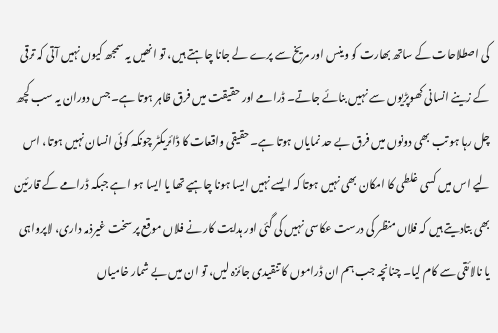کی اصطلاحات کے ساتھ بھارت کو وینس اور مریخ سے پرے لے جانا چاہتے ہیں، تو انھیں یہ سمجھ کیوں نہیں آتی کہ ترقی کے زینے انسانی کھوپڑیوں سے نہیں بنائے جاتے۔ ڈرامے اور حقیقت میں فرق ظاہر ہوتا ہے۔ جس دوران یہ سب کچھ چل رہا ہو تب بھی دونوں میں فرق بے حد نمایاں ہوتا ہے۔ حقیقی واقعات کا ڈائریکٹر چونکہ کوئی انسان نہیں ہوتا، اس لیے اس میں کسی غلطی کا امکان بھی نہیں ہوتا کہ ایسے نہیں ایسا ہونا چاہیے تھا یا ایسا ہو ا ہے جبکہ ڈرامے کے قارئین بھی بتادیتے ہیں کہ فلاں منظر کی درست عکاسی نہیں کی گئی اور ہدایت کار نے فلاں موقع پر سخت غیرذمہ داری، لاپرواہی یا نالائقی سے کام لیا۔ چنانچہ جب ہم ان ڈراموں کا تنقیدی جائزہ لیں، تو ان میں بے شمار خامیاں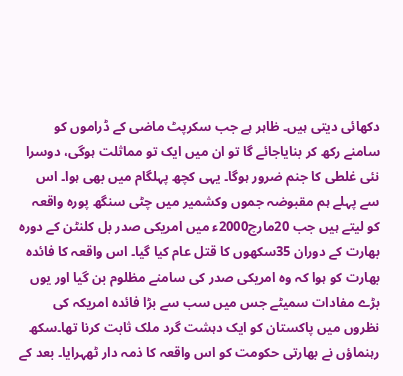دکھائی دیتی ہیں۔ ظاہر ہے جب سکرپٹ ماضی کے ڈراموں کو سامنے رکھ کر بنایاجائے گا تو ان میں ایک تو مماثلت ہوگی، دوسرا نئی غلطی کا جنم ضرور ہوگا۔ یہی کچھ پہلگام میں بھی ہوا۔ اس سے پہلے ہم مقبوضہ جموں وکشمیر میں چٹی سنگھ پورہ واقعہ کو لیتے ہیں جب 20مارچ2000ء میں امریکی صدر بل کلنٹن کے دورہ بھارت کے دوران 35سکھوں کا قتل عام کیا گیا۔ اس واقعہ کا فائدہ بھارت کو ہوا کہ وہ امریکی صدر کی سامنے مظلوم بن گیا اور یوں بڑے مفادات سمیٹے جس میں سب سے بڑا فائدہ امریکہ کی نظروں میں پاکستان کو ایک دہشت گرد ملک ثابت کرنا تھا۔سکھ رہنماؤں نے بھارتی حکومت کو اس واقعہ کا ذمہ دار ٹھہرایا۔ بعد کے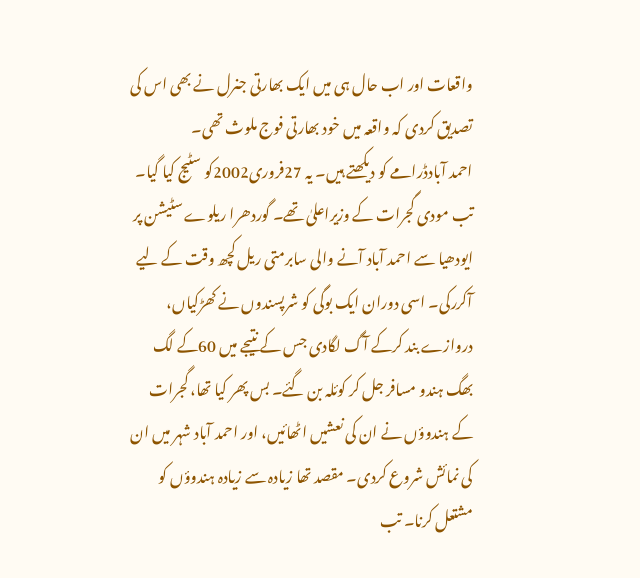واقعات اور اب حال ہی میں ایک بھارتی جنرل نے بھی اس کی تصدیق کردی کہ واقعہ میں خود بھارتی فوج ملوث تھی۔
احمد آبادڈرامے کو دیکھتے ہیں۔ یہ 27فروری2002کو سٹیج کیا گیا۔ تب مودی گجرات کے وزیراعلیٰ تھے۔ گوردھرا ریلوے سٹیشن پر ایودھیا سے احمد آباد آنے والی سابرمتی ریل کچھ وقت کے لیے آکررکی۔ اسی دوران ایک بوگی کو شرپسندوں نے کھڑکیاں، دروازے بند کرکے آگ لگادی جس کے نتیجے میں 60کے لگ بھگ ہندو مسافر جل کر کوئلہ بن گئے۔ بس پھر کیا تھا، گجرات کے ہندوؤں نے ان کی نعشیں اٹھائیں، اور احمد آباد شہر میں ان کی نمائش شروع کردی۔ مقصد تھا زیادہ سے زیادہ ہندوؤں کو مشتعل کرنا۔ تب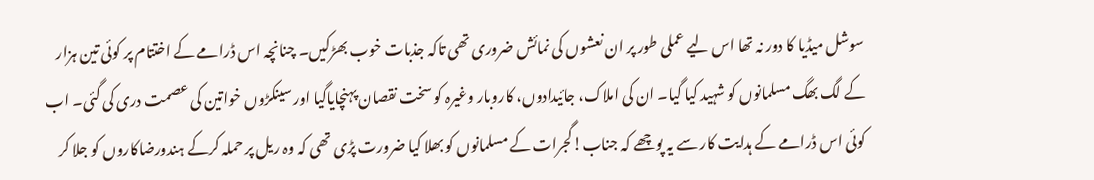سوشل میڈیا کا دور نہ تھا اس لیے عملی طور پر ان نعشوں کی نمائش ضروری تھی تاکہ جذبات خوب بھڑکیں۔ چنانچہ اس ڈرامے کے اختتام پر کوئی تین ہزار کے لگ بھگ مسلمانوں کو شہید کیا گیا۔ ان کی املاک، جائیدادوں، کاروبار وغیرہ کو سخت نقصان پہنچایاگیا اور سینکڑوں خواتین کی عصمت دری کی گئی۔ اب کوئی اس ڈرامے کے ہدایت کار سے یہ پوچھے کہ جناب!گجرات کے مسلمانوں کو بھلا کیا ضرورت پڑی تھی کہ وہ ریل پر حملہ کرکے ہندورضاکاروں کو جلا کر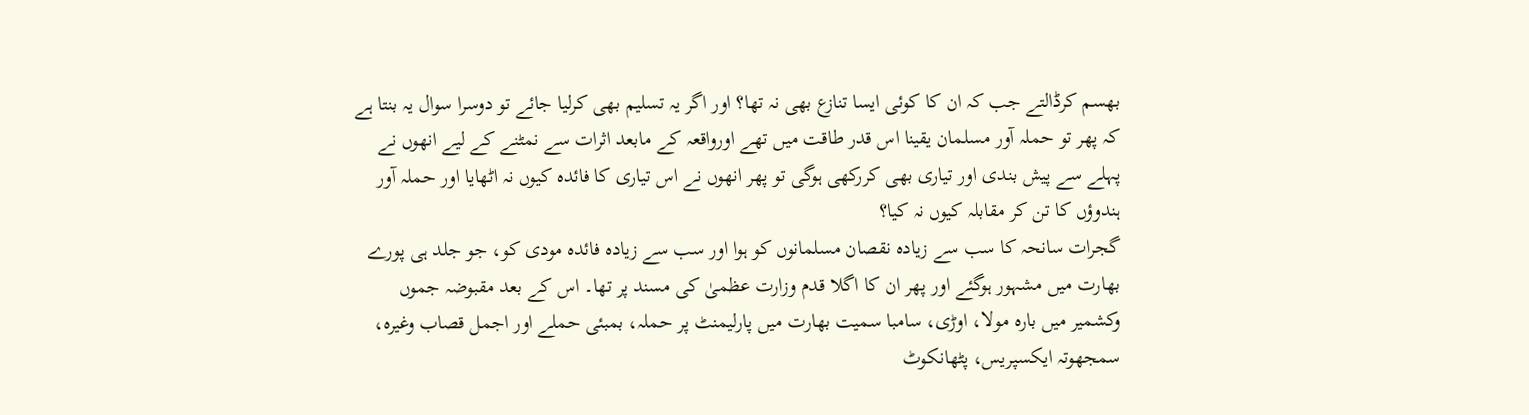بھسم کرڈالتے جب کہ ان کا کوئی ایسا تنازع بھی نہ تھا؟ اور اگر یہ تسلیم بھی کرلیا جائے تو دوسرا سوال یہ بنتا ہے کہ پھر تو حملہ آور مسلمان یقینا اس قدر طاقت میں تھے اورواقعہ کے مابعد اثرات سے نمٹنے کے لیے انھوں نے پہلے سے پیش بندی اور تیاری بھی کررکھی ہوگی تو پھر انھوں نے اس تیاری کا فائدہ کیوں نہ اٹھایا اور حملہ آور ہندوؤں کا تن کر مقابلہ کیوں نہ کیا؟
گجرات سانحہ کا سب سے زیادہ نقصان مسلمانوں کو ہوا اور سب سے زیادہ فائدہ مودی کو، جو جلد ہی پورے بھارت میں مشہور ہوگئے اور پھر ان کا اگلا قدم وزارت عظمیٰ کی مسند پر تھا۔ اس کے بعد مقبوضہ جموں وکشمیر میں بارہ مولا، اوڑی، سامبا سمیت بھارت میں پارلیمنٹ پر حملہ، بمبئی حملے اور اجمل قصاب وغیرہ، سمجھوتہ ایکسپریس، پٹھانکوٹ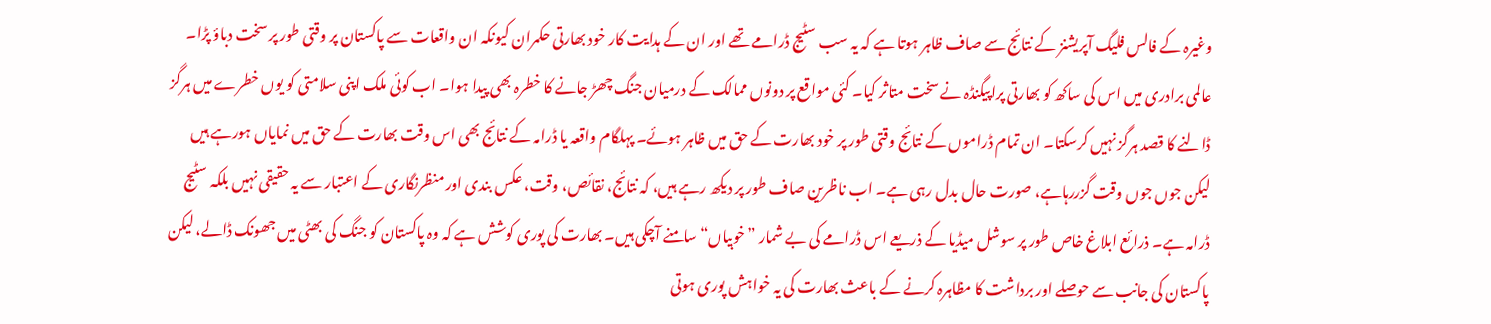وغیرہ کے فالس فلیگ آپریشنز کے نتائج سے صاف ظاہر ہوتا ہے کہ یہ سب سٹیج ڈرامے تھے اور ان کے ہدایت کار خود بھارتی حکمران کیونکہ ان واقعات سے پاکستان پر وقتی طور پر سخت دباؤ پڑا۔ عالمی برادری میں اس کی ساکھ کو بھارتی پراپیگنڈہ نے سخت متاثر کیا۔ کئی مواقع پر دونوں ممالک کے درمیان جنگ چھڑ جانے کا خطرہ بھی پیدا ہوا۔ اب کوئی ملک اپنی سلامتی کو یوں خطرے میں ہرگز ڈالنے کا قصد ہرگز نہیں کرسکتا۔ ان تمام ڈراموں کے نتائج وقتی طور پر خود بھارت کے حق میں ظاہر ہوئے۔ پہلگام واقعہ یا ڈرامہ کے نتائج بھی اس وقت بھارت کے حق میں نمایاں ہورہے ہیں لیکن جوں جوں وقت گزررہاہے، صورت حال بدل رہی ہے۔ اب ناظرین صاف طور پر دیکھ رہے ہیں، کہ نتائج، نقائص، وقت، عکس بندی اور منظرنگاری کے اعتبار سے یہ حقیقی نہیں بلکہ سٹیج ڈرامہ ہے۔ ذرائع ابلاغ خاص طور پر سوشل میڈیا کے ذریعے اس ڈرامے کی بے شمار ”خوبیاں“ سامنے آچکی ہیں۔ بھارت کی پوری کوشش ہے کہ وہ پاکستان کو جنگ کی بھٹی میں جھونک ڈالے، لیکن پاکستان کی جانب سے حوصلے اور برداشت کا مظاہرہ کرنے کے باعث بھارت کی یہ خواہش پوری ہوتی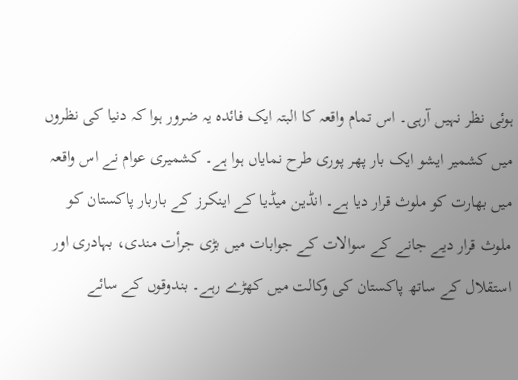ہوئی نظر نہیں آرہی۔ اس تمام واقعہ کا البتہ ایک فائدہ یہ ضرور ہوا کہ دنیا کی نظروں میں کشمیر ایشو ایک بار پھر پوری طرح نمایاں ہوا ہے۔ کشمیری عوام نے اس واقعہ میں بھارت کو ملوث قرار دیا ہے۔ انڈین میڈیا کے اینکرز کے باربار پاکستان کو ملوث قرار دیے جانے کے سوالات کے جوابات میں بڑی جرأت مندی، بہادری اور استقلال کے ساتھ پاکستان کی وکالت میں کھڑے رہے۔ بندوقوں کے سائے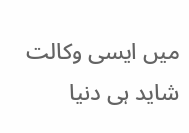میں ایسی وکالت شاید ہی دنیا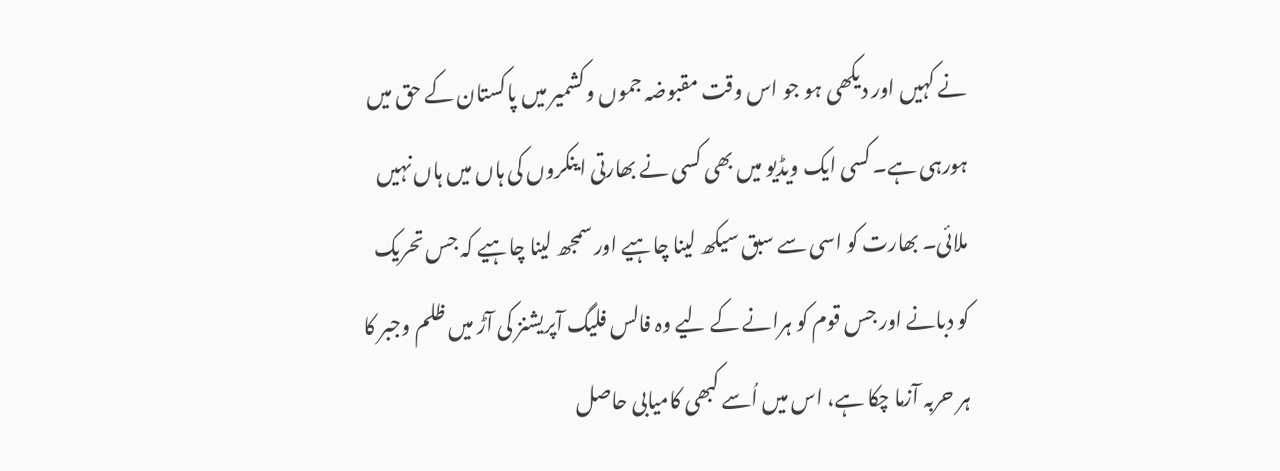نے کہیں اور دیکھی ہو جو اس وقت مقبوضہ جموں وکشمیر میں پاکستان کے حق میں ہورہی ہے۔ کسی ایک ویڈیو میں بھی کسی نے بھارتی اینکروں کی ہاں میں ہاں نہیں ملائی۔ بھارت کو اسی سے سبق سیکھ لینا چاہیے اور سمجھ لینا چاہیے کہ جس تحریک کو دبانے اور جس قوم کو ہرانے کے لیے وہ فالس فلیگ آپریشنز کی آڑ میں ظلم وجبر کا ہر حربہ آزما چکا ہے، اس میں اُسے کبھی کامیابی حاصل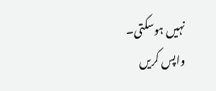نہیں ہوسکتی۔
واپس کریں